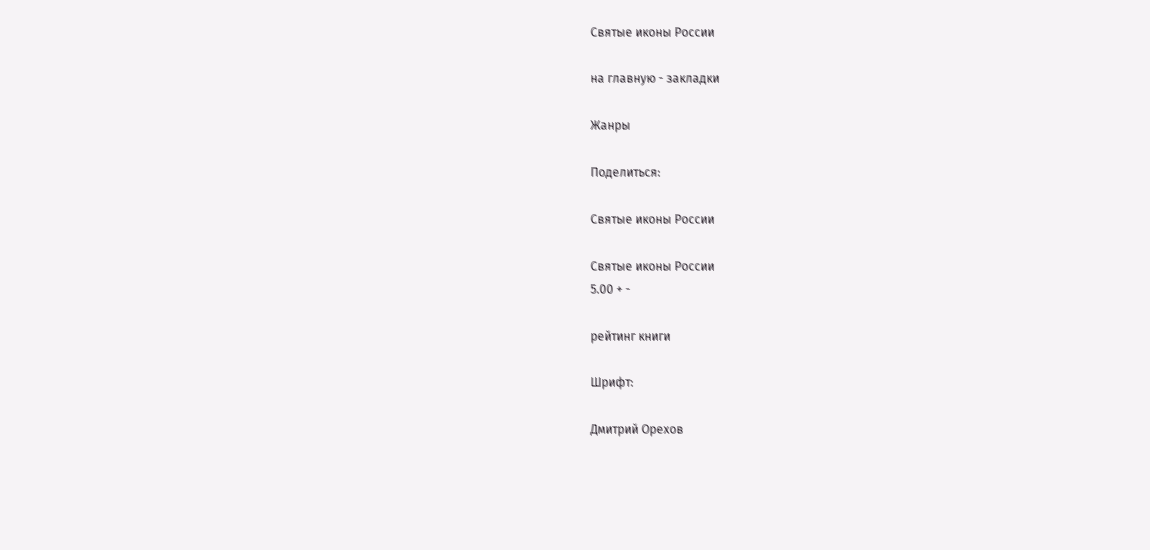Святые иконы России

на главную - закладки

Жанры

Поделиться:

Святые иконы России

Святые иконы России
5.00 + -

рейтинг книги

Шрифт:

Дмитрий Орехов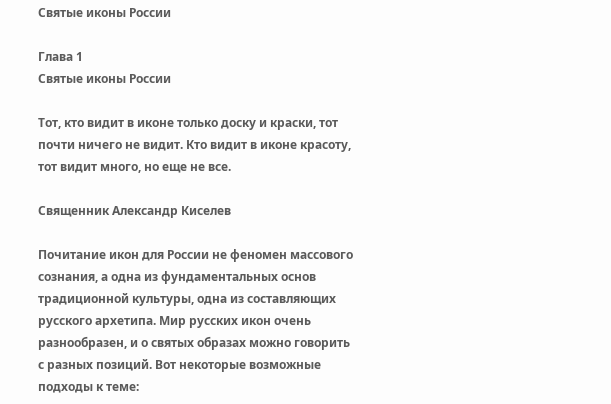Святые иконы России

Глава 1
Святые иконы России

Тот, кто видит в иконе только доску и краски, тот почти ничего не видит. Кто видит в иконе красоту, тот видит много, но еще не все.

Священник Александр Киселев

Почитание икон для России не феномен массового сознания, а одна из фундаментальных основ традиционной культуры, одна из составляющих русского архетипа. Мир русских икон очень разнообразен, и о святых образах можно говорить с разных позиций. Вот некоторые возможные подходы к теме: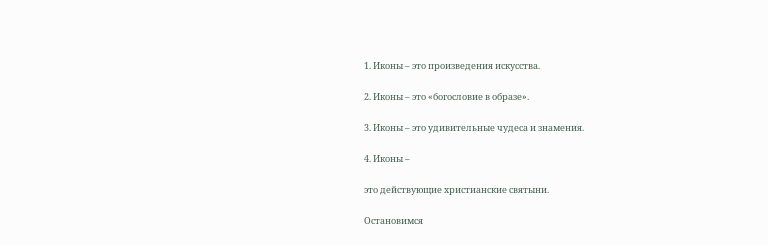1. Иконы – это произведения искусства.

2. Иконы – это «богословие в образе».

3. Иконы – это удивительные чудеса и знамения.

4. Иконы –

это действующие христианские святыни.

Остановимся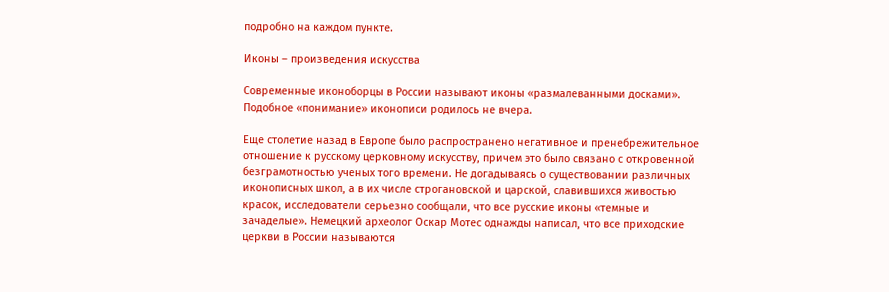подробно на каждом пункте.

Иконы – произведения искусства

Современные иконоборцы в России называют иконы «размалеванными досками». Подобное «понимание» иконописи родилось не вчера.

Еще столетие назад в Европе было распространено негативное и пренебрежительное отношение к русскому церковному искусству, причем это было связано с откровенной безграмотностью ученых того времени. Не догадываясь о существовании различных иконописных школ, а в их числе строгановской и царской, славившихся живостью красок, исследователи серьезно сообщали, что все русские иконы «темные и зачаделые». Немецкий археолог Оскар Мотес однажды написал, что все приходские церкви в России называются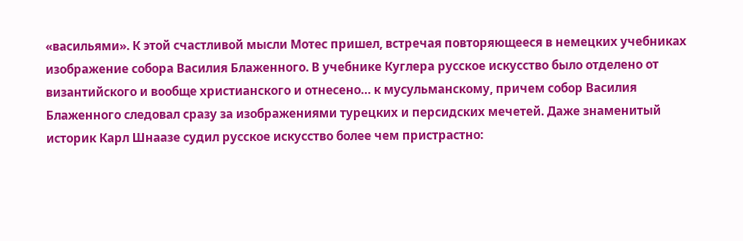«васильями». К этой счастливой мысли Мотес пришел, встречая повторяющееся в немецких учебниках изображение собора Василия Блаженного. В учебнике Куглера русское искусство было отделено от византийского и вообще христианского и отнесено… к мусульманскому, причем собор Василия Блаженного следовал сразу за изображениями турецких и персидских мечетей. Даже знаменитый историк Карл Шнаазе судил русское искусство более чем пристрастно: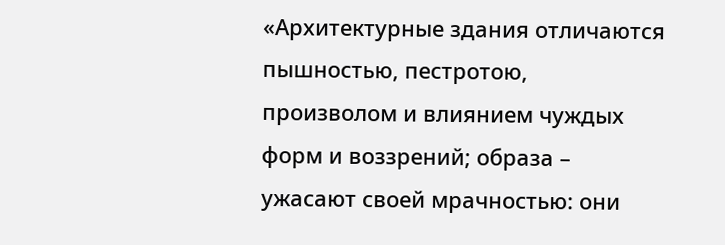«Архитектурные здания отличаются пышностью, пестротою, произволом и влиянием чуждых форм и воззрений; образа – ужасают своей мрачностью: они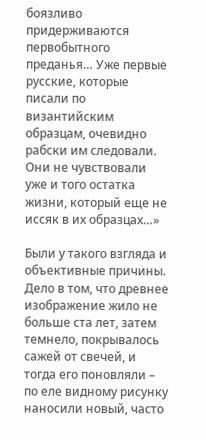боязливо придерживаются первобытного преданья… Уже первые русские, которые писали по византийским образцам, очевидно рабски им следовали. Они не чувствовали уже и того остатка жизни, который еще не иссяк в их образцах…»

Были у такого взгляда и объективные причины. Дело в том, что древнее изображение жило не больше ста лет, затем темнело, покрывалось сажей от свечей, и тогда его поновляли – по еле видному рисунку наносили новый, часто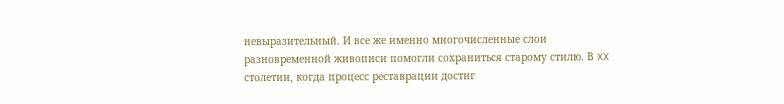невыразительный. И все же именно многочисленные слои разновременной живописи помогли сохраниться старому стилю. В XX столетии, когда процесс реставрации достиг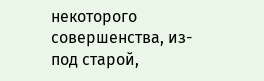некоторого совершенства, из-под старой,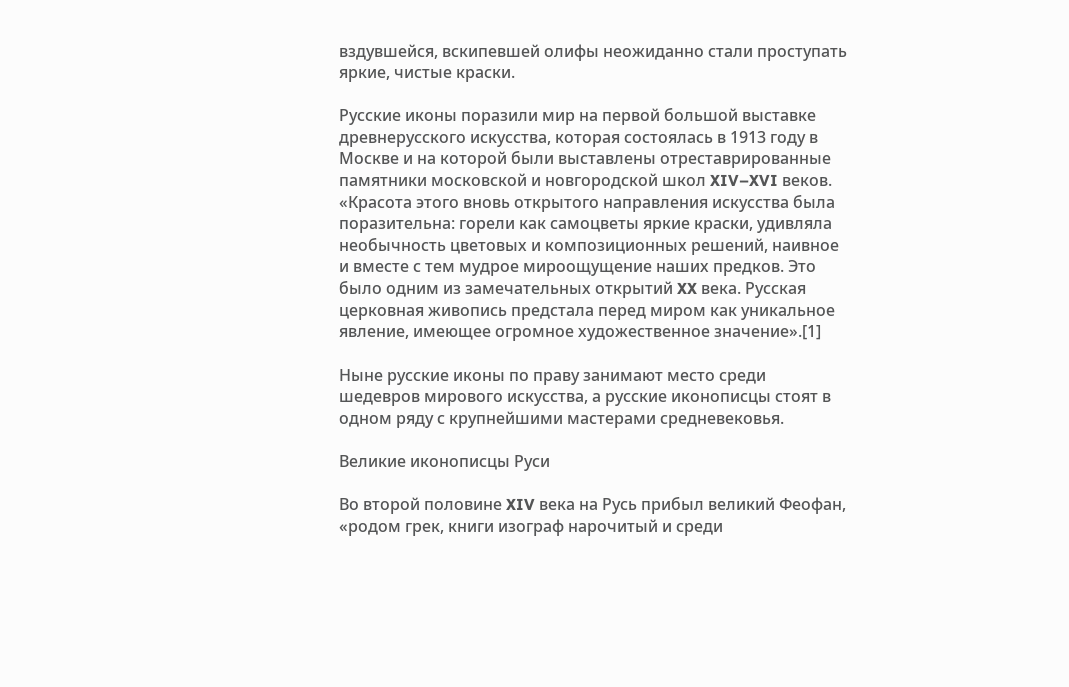вздувшейся, вскипевшей олифы неожиданно стали проступать яркие, чистые краски.

Русские иконы поразили мир на первой большой выставке древнерусского искусства, которая состоялась в 1913 году в Москве и на которой были выставлены отреставрированные памятники московской и новгородской школ XIV–XVI веков. «Красота этого вновь открытого направления искусства была поразительна: горели как самоцветы яркие краски, удивляла необычность цветовых и композиционных решений, наивное и вместе с тем мудрое мироощущение наших предков. Это было одним из замечательных открытий XX века. Русская церковная живопись предстала перед миром как уникальное явление, имеющее огромное художественное значение».[1]

Ныне русские иконы по праву занимают место среди шедевров мирового искусства, а русские иконописцы стоят в одном ряду с крупнейшими мастерами средневековья.

Великие иконописцы Руси

Во второй половине XIV века на Русь прибыл великий Феофан, «родом грек, книги изограф нарочитый и среди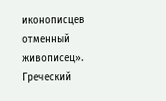иконописцев отменный живописец». Греческий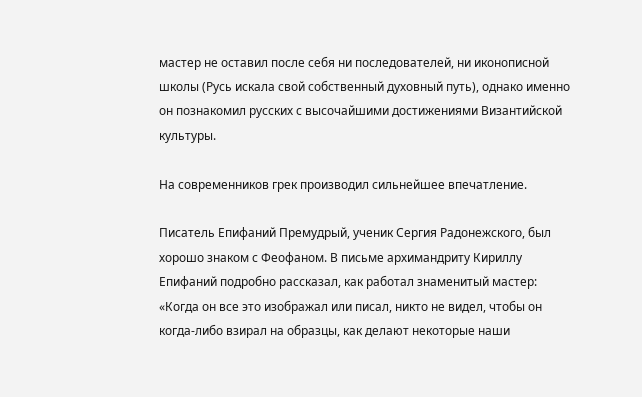мастер не оставил после себя ни последователей, ни иконописной школы (Русь искала свой собственный духовный путь), однако именно он познакомил русских с высочайшими достижениями Византийской культуры.

На современников грек производил сильнейшее впечатление.

Писатель Епифаний Премудрый, ученик Сергия Радонежского, был хорошо знаком с Феофаном. В письме архимандриту Кириллу Епифаний подробно рассказал, как работал знаменитый мастер: «Когда он все это изображал или писал, никто не видел, чтобы он когда-либо взирал на образцы, как делают некоторые наши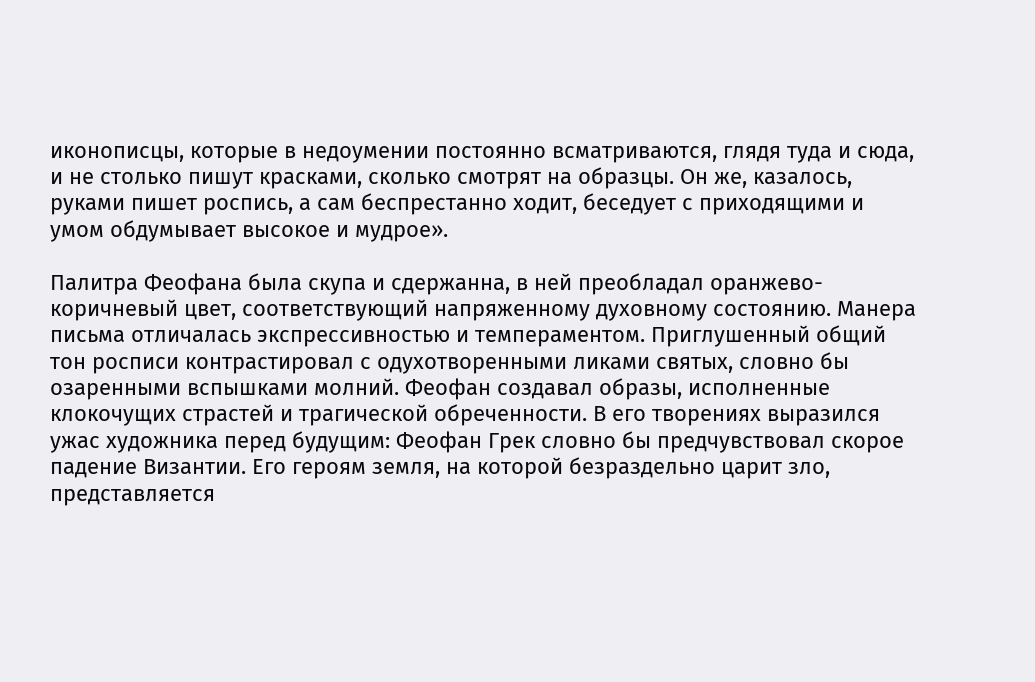иконописцы, которые в недоумении постоянно всматриваются, глядя туда и сюда, и не столько пишут красками, сколько смотрят на образцы. Он же, казалось, руками пишет роспись, а сам беспрестанно ходит, беседует с приходящими и умом обдумывает высокое и мудрое».

Палитра Феофана была скупа и сдержанна, в ней преобладал оранжево-коричневый цвет, соответствующий напряженному духовному состоянию. Манера письма отличалась экспрессивностью и темпераментом. Приглушенный общий тон росписи контрастировал с одухотворенными ликами святых, словно бы озаренными вспышками молний. Феофан создавал образы, исполненные клокочущих страстей и трагической обреченности. В его творениях выразился ужас художника перед будущим: Феофан Грек словно бы предчувствовал скорое падение Византии. Его героям земля, на которой безраздельно царит зло, представляется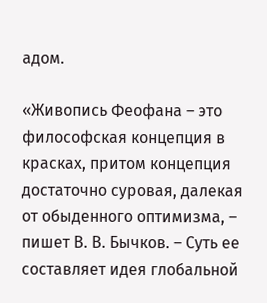адом.

«Живопись Феофана – это философская концепция в красках, притом концепция достаточно суровая, далекая от обыденного оптимизма, – пишет В. В. Бычков. – Суть ее составляет идея глобальной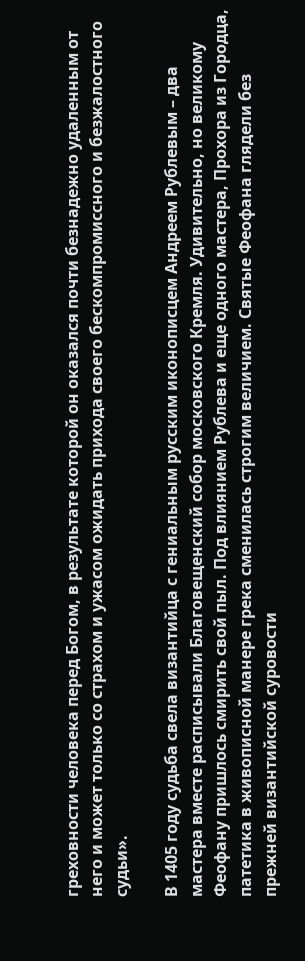греховности человека перед Богом, в результате которой он оказался почти безнадежно удаленным от него и может только со страхом и ужасом ожидать прихода своего бескомпромиссного и безжалостного судьи».

В 1405 году судьба свела византийца с гениальным русским иконописцем Андреем Рублевым – два мастера вместе расписывали Благовещенский собор московского Кремля. Удивительно, но великому Феофану пришлось смирить свой пыл. Под влиянием Рублева и еще одного мастера, Прохора из Городца, патетика в живописной манере грека сменилась строгим величием. Святые Феофана глядели без прежней византийской суровости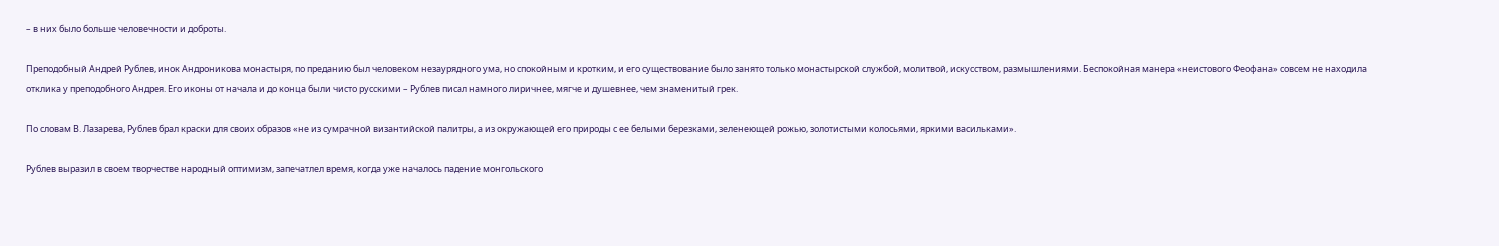– в них было больше человечности и доброты.

Преподобный Андрей Рублев, инок Андроникова монастыря, по преданию был человеком незаурядного ума, но спокойным и кротким, и его существование было занято только монастырской службой, молитвой, искусством, размышлениями. Беспокойная манера «неистового Феофана» совсем не находила отклика у преподобного Андрея. Его иконы от начала и до конца были чисто русскими – Рублев писал намного лиричнее, мягче и душевнее, чем знаменитый грек.

По словам В. Лазарева, Рублев брал краски для своих образов «не из сумрачной византийской палитры, а из окружающей его природы с ее белыми березками, зеленеющей рожью, золотистыми колосьями, яркими васильками».

Рублев выразил в своем творчестве народный оптимизм, запечатлел время, когда уже началось падение монгольского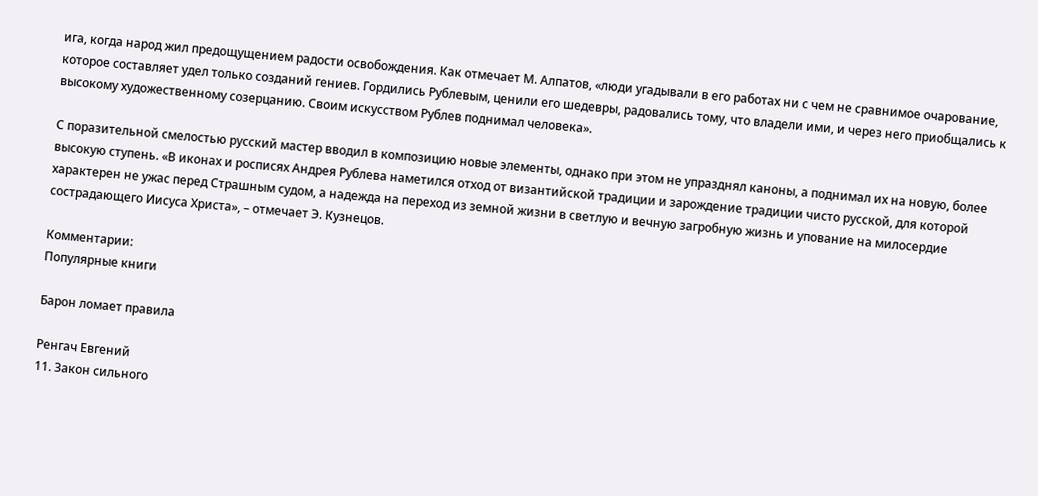ига, когда народ жил предощущением радости освобождения. Как отмечает М. Алпатов, «люди угадывали в его работах ни с чем не сравнимое очарование, которое составляет удел только созданий гениев. Гордились Рублевым, ценили его шедевры, радовались тому, что владели ими, и через него приобщались к высокому художественному созерцанию. Своим искусством Рублев поднимал человека».

С поразительной смелостью русский мастер вводил в композицию новые элементы, однако при этом не упразднял каноны, а поднимал их на новую, более высокую ступень. «В иконах и росписях Андрея Рублева наметился отход от византийской традиции и зарождение традиции чисто русской, для которой характерен не ужас перед Страшным судом, а надежда на переход из земной жизни в светлую и вечную загробную жизнь и упование на милосердие сострадающего Иисуса Христа», – отмечает Э. Кузнецов.

Комментарии:
Популярные книги

Барон ломает правила

Ренгач Евгений
11. Закон сильного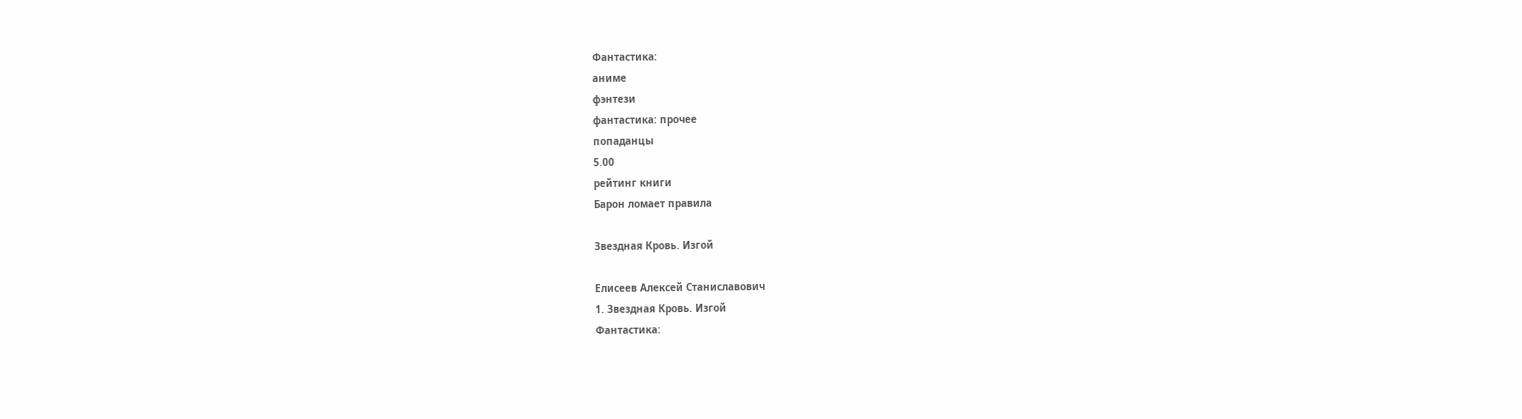Фантастика:
аниме
фэнтези
фантастика: прочее
попаданцы
5.00
рейтинг книги
Барон ломает правила

Звездная Кровь. Изгой

Елисеев Алексей Станиславович
1. Звездная Кровь. Изгой
Фантастика: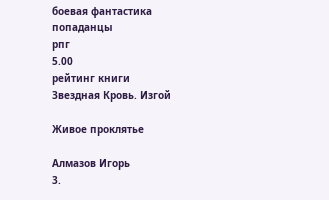боевая фантастика
попаданцы
рпг
5.00
рейтинг книги
Звездная Кровь. Изгой

Живое проклятье

Алмазов Игорь
3.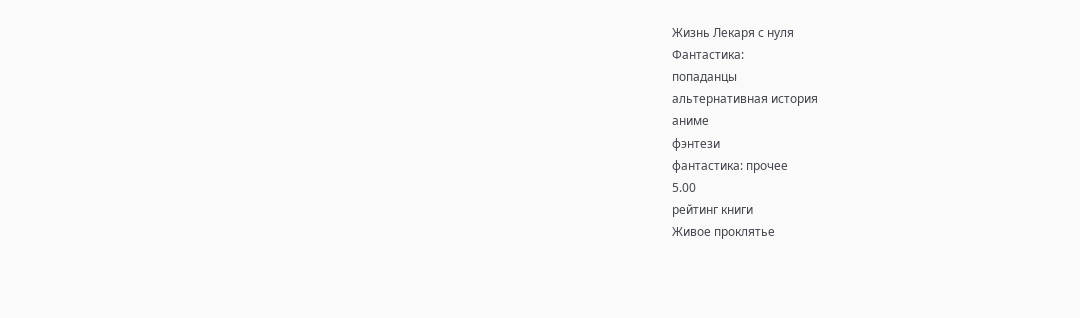Жизнь Лекаря с нуля
Фантастика:
попаданцы
альтернативная история
аниме
фэнтези
фантастика: прочее
5.00
рейтинг книги
Живое проклятье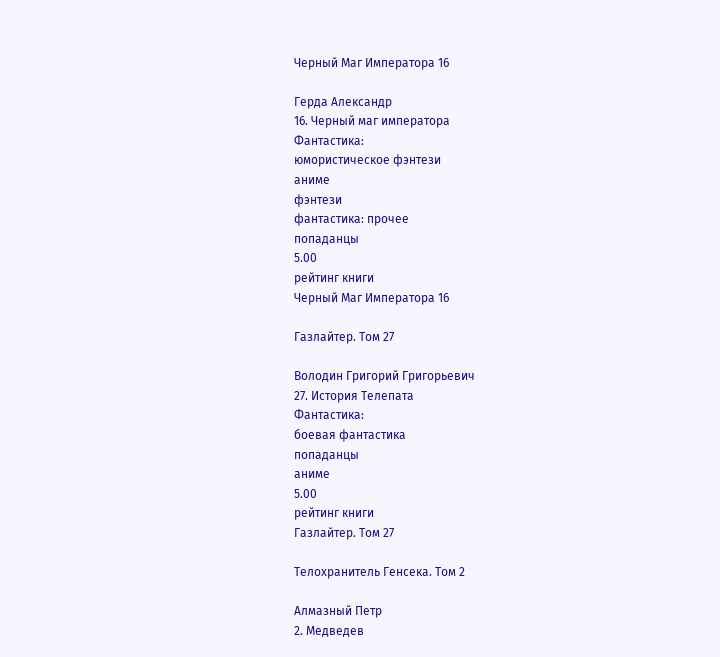Черный Маг Императора 16

Герда Александр
16. Черный маг императора
Фантастика:
юмористическое фэнтези
аниме
фэнтези
фантастика: прочее
попаданцы
5.00
рейтинг книги
Черный Маг Императора 16

Газлайтер. Том 27

Володин Григорий Григорьевич
27. История Телепата
Фантастика:
боевая фантастика
попаданцы
аниме
5.00
рейтинг книги
Газлайтер. Том 27

Телохранитель Генсека. Том 2

Алмазный Петр
2. Медведев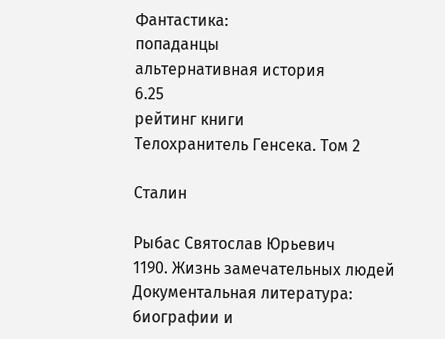Фантастика:
попаданцы
альтернативная история
6.25
рейтинг книги
Телохранитель Генсека. Том 2

Сталин

Рыбас Святослав Юрьевич
1190. Жизнь замечательных людей
Документальная литература:
биографии и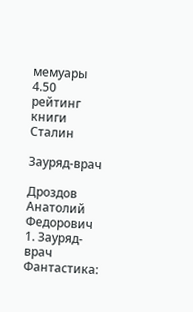мемуары
4.50
рейтинг книги
Сталин

Зауряд-врач

Дроздов Анатолий Федорович
1. Зауряд-врач
Фантастика: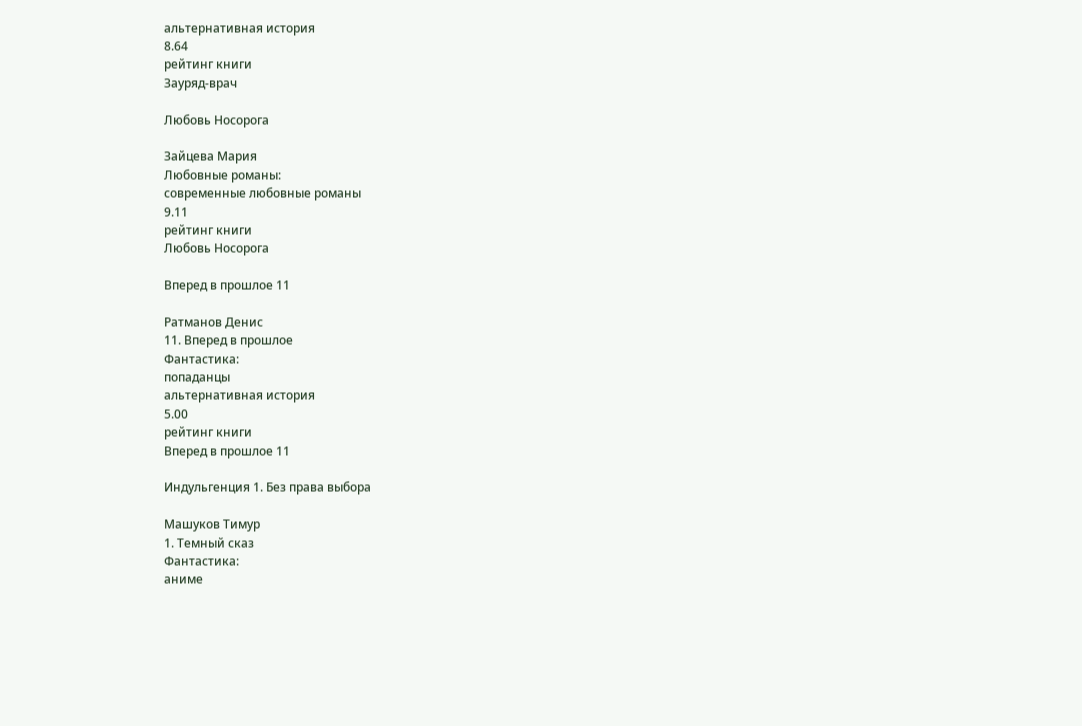альтернативная история
8.64
рейтинг книги
Зауряд-врач

Любовь Носорога

Зайцева Мария
Любовные романы:
современные любовные романы
9.11
рейтинг книги
Любовь Носорога

Вперед в прошлое 11

Ратманов Денис
11. Вперед в прошлое
Фантастика:
попаданцы
альтернативная история
5.00
рейтинг книги
Вперед в прошлое 11

Индульгенция 1. Без права выбора

Машуков Тимур
1. Темный сказ
Фантастика:
аниме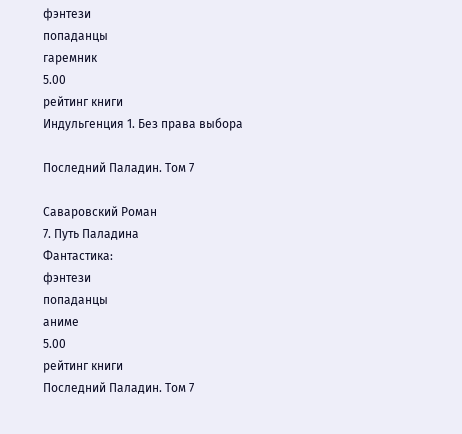фэнтези
попаданцы
гаремник
5.00
рейтинг книги
Индульгенция 1. Без права выбора

Последний Паладин. Том 7

Саваровский Роман
7. Путь Паладина
Фантастика:
фэнтези
попаданцы
аниме
5.00
рейтинг книги
Последний Паладин. Том 7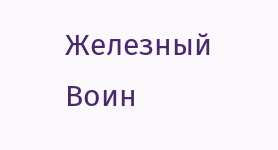Железный Воин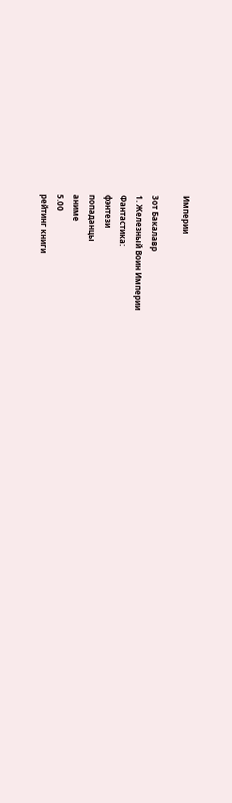Империи

Зот Бакалавр
1. Железный Воин Империи
Фантастика:
фэнтези
попаданцы
аниме
5.00
рейтинг книги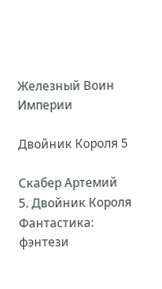Железный Воин Империи

Двойник Короля 5

Скабер Артемий
5. Двойник Короля
Фантастика:
фэнтези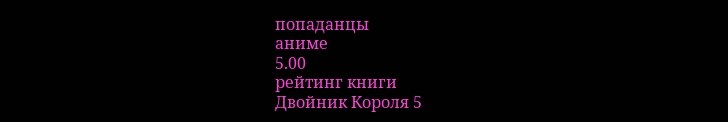попаданцы
аниме
5.00
рейтинг книги
Двойник Короля 5